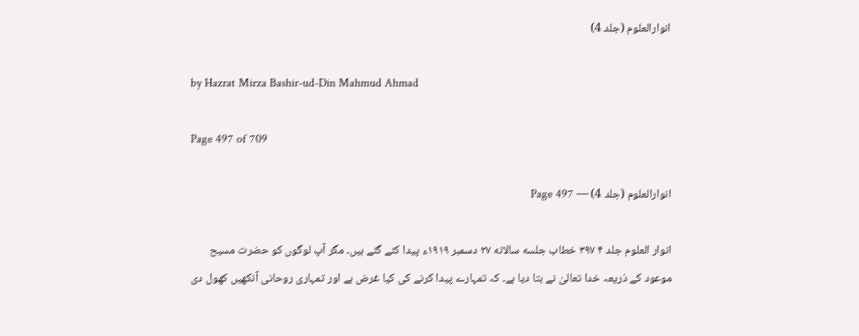انوارالعلوم (جلد 4)

by Hazrat Mirza Bashir-ud-Din Mahmud Ahmad

Page 497 of 709

انوارالعلوم (جلد 4) — Page 497

انوار العلوم جلد ۴ ۳۹۷ خطاب جلسه سالانه ۲۷ دسمبر ۱۹۱۹ء پیدا کئے گئے ہیں۔ مگر آپ لوگوں کو حضرت مسیح موعود کے ذریعہ خدا تعالیٰ نے بتا دیا ہے۔ کہ تمہارے پیدا کرنے کی کیا غرض ہے اور تمہاری روحانی آنکھیں کھول دی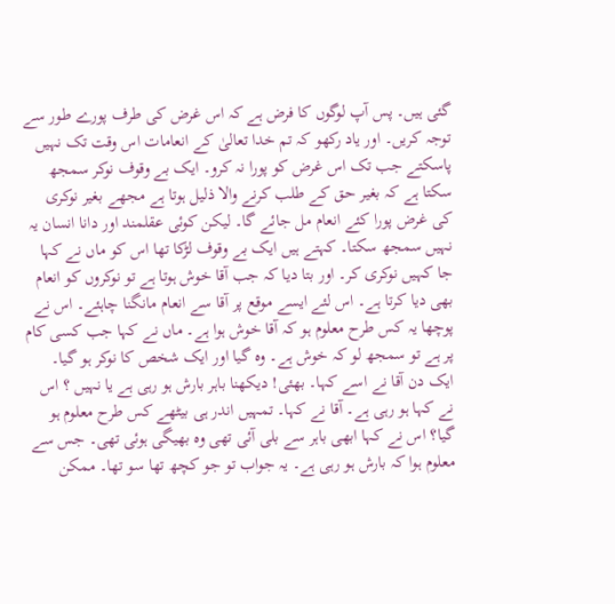گئی ہیں۔ پس آپ لوگوں کا فرض ہے کہ اس غرض کی طرف پورے طور سے توجہ کریں۔ اور یاد رکھو کہ تم خدا تعالیٰ کے انعامات اس وقت تک نہیں پاسکتے جب تک اس غرض کو پورا نہ کرو۔ ایک بے وقوف نوکر سمجھ سکتا ہے کہ بغیر حق کے طلب کرنے والا ذلیل ہوتا ہے مجھے بغیر نوکری کی غرض پورا کئے انعام مل جائے گا۔ لیکن کوئی عقلمند اور دانا انسان یہ نہیں سمجھ سکتا۔ کہتے ہیں ایک بے وقوف لڑکا تھا اس کو ماں نے کہا جا کہیں نوکری کر۔ اور بتا دیا کہ جب آقا خوش ہوتا ہے تو نوکروں کو انعام بھی دیا کرتا ہے۔ اس لئے ایسے موقع پر آقا سے انعام مانگنا چاہئے۔ اس نے پوچھا یہ کس طرح معلوم ہو کہ آقا خوش ہوا ہے۔ ماں نے کہا جب کسی کام پر ہے تو سمجھ لو کہ خوش ہے۔ وہ گیا اور ایک شخص کا نوکر ہو گیا۔ ایک دن آقا نے اسے کہا۔ بھئی! دیکھنا باہر بارش ہو رہی ہے یا نہیں ؟ اس نے کہا ہو رہی ہے۔ آقا نے کہا۔ تمہیں اندر ہی بیٹھے کس طرح معلوم ہو گیا؟ اس نے کہا ابھی باہر سے بلی آئی تھی وہ بھیگی ہوئی تھی۔ جس سے معلوم ہوا کہ بارش ہو رہی ہے۔ یہ جواب تو جو کچھ تھا سو تھا۔ ممکن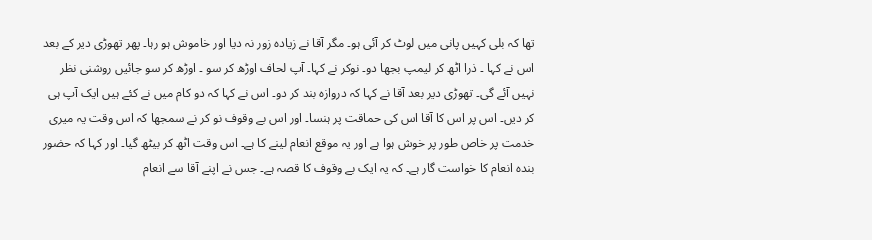تھا کہ بلی کہیں پانی میں لوٹ کر آئی ہو۔ مگر آقا نے زیادہ زور نہ دیا اور خاموش ہو رہا۔ پھر تھوڑی دیر کے بعد اس نے کہا ۔ ذرا اٹھ کر لیمپ بجھا دو۔ نوکر نے کہا۔ آپ لحاف اوڑھ کر سو ۔ اوڑھ کر سو جائیں روشنی نظر نہیں آئے گی۔ تھوڑی دیر بعد آقا نے کہا کہ دروازہ بند کر دو۔ اس نے کہا کہ دو کام میں نے کئے ہیں ایک آپ ہی کر دیں۔ اس پر اس کا آقا اس کی حماقت پر ہنسا۔ اور اس بے وقوف نو کر نے سمجھا کہ اس وقت یہ میری خدمت پر خاص طور پر خوش ہوا ہے اور یہ موقع انعام لینے کا ہے۔ اس وقت اٹھ کر بیٹھ گیا۔ اور کہا کہ حضور بندہ انعام کا خواست گار ہے۔ کہ یہ ایک بے وقوف کا قصہ ہے۔ جس نے اپنے آقا سے انعام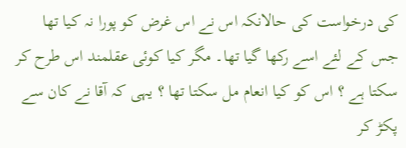کی درخواست کی حالانکہ اس نے اس غرض کو پورا نہ کیا تھا جس کے لئے اسے رکھا گیا تھا۔ مگر کیا کوئی عقلمند اس طرح کر سکتا ہے ؟ اس کو کیا انعام مل سکتا تھا ؟ یہی کہ آقا نے کان سے پکڑ کر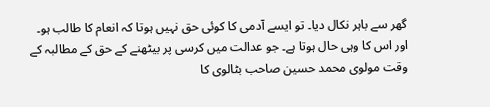گھر سے باہر نکال دیا۔ تو ایسے آدمی کا کوئی حق نہیں ہوتا کہ انعام کا طالب ہو۔ اور اس کا وہی حال ہوتا ہے۔ جو عدالت میں کرسی پر بیٹھنے کے حق کے مطالبہ کے وقت مولوی محمد حسین صاحب بٹالوی کا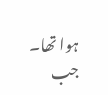ہوا تھا۔ جب